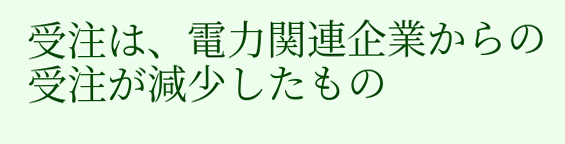受注は、電力関連企業からの受注が減少したもの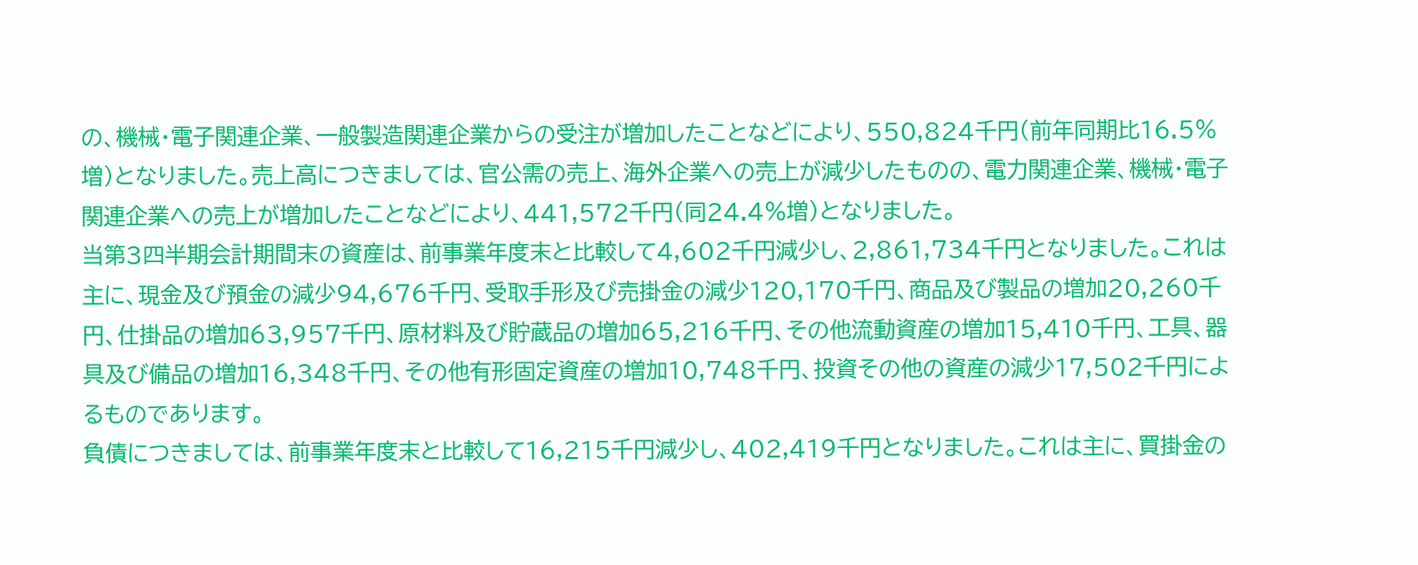の、機械・電子関連企業、一般製造関連企業からの受注が増加したことなどにより、550,824千円(前年同期比16.5%増)となりました。売上高につきましては、官公需の売上、海外企業への売上が減少したものの、電力関連企業、機械・電子関連企業への売上が増加したことなどにより、441,572千円(同24.4%増)となりました。
当第3四半期会計期間末の資産は、前事業年度末と比較して4,602千円減少し、2,861,734千円となりました。これは主に、現金及び預金の減少94,676千円、受取手形及び売掛金の減少120,170千円、商品及び製品の増加20,260千円、仕掛品の増加63,957千円、原材料及び貯蔵品の増加65,216千円、その他流動資産の増加15,410千円、工具、器具及び備品の増加16,348千円、その他有形固定資産の増加10,748千円、投資その他の資産の減少17,502千円によるものであります。
負債につきましては、前事業年度末と比較して16,215千円減少し、402,419千円となりました。これは主に、買掛金の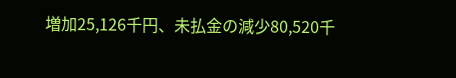増加25,126千円、未払金の減少80,520千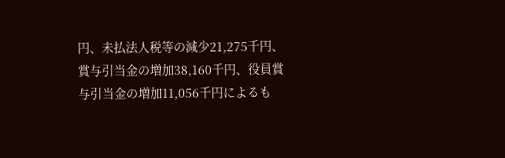円、未払法人税等の減少21,275千円、賞与引当金の増加38,160千円、役員賞与引当金の増加11,056千円によるも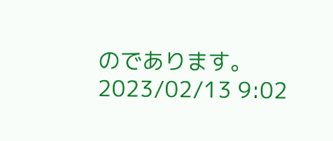のであります。
2023/02/13 9:02